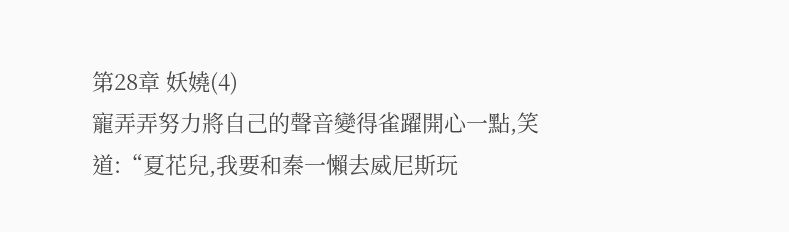第28章 妖嬈(4)
寵弄弄努力將自己的聲音變得雀躍開心一點,笑道:“夏花兒,我要和秦一懶去威尼斯玩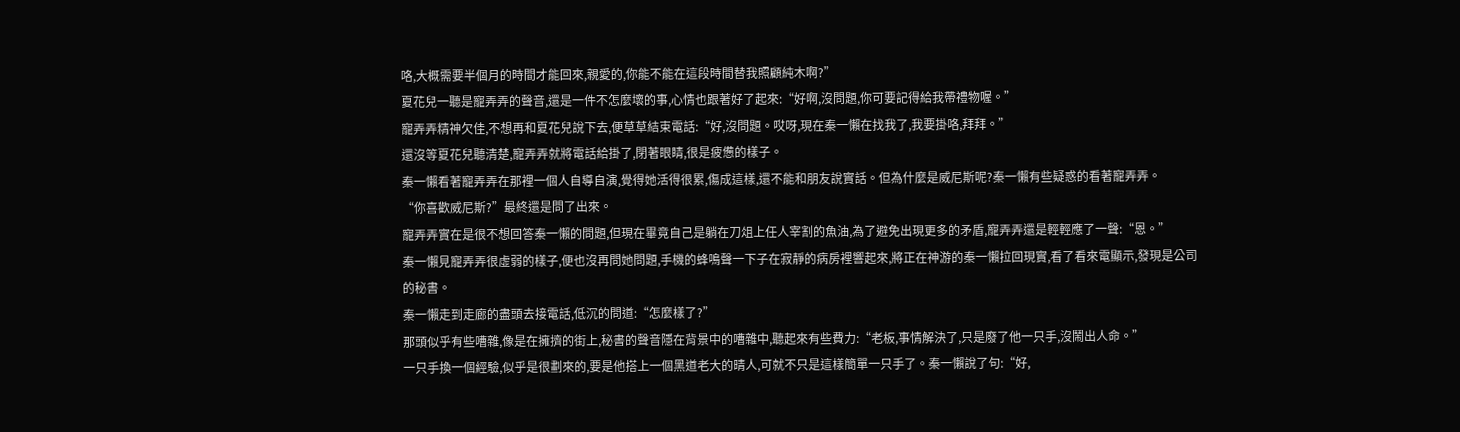咯,大概需要半個月的時間才能回來,親愛的,你能不能在這段時間替我照顧純木啊?”
夏花兒一聽是寵弄弄的聲音,還是一件不怎麼壞的事,心情也跟著好了起來:“好啊,沒問題,你可要記得給我帶禮物喔。”
寵弄弄精神欠佳,不想再和夏花兒說下去,便草草結束電話:“好,沒問題。哎呀,現在秦一懶在找我了,我要掛咯,拜拜。”
還沒等夏花兒聽清楚,寵弄弄就將電話給掛了,閉著眼睛,很是疲憊的樣子。
秦一懶看著寵弄弄在那裡一個人自導自演,覺得她活得很累,傷成這樣,還不能和朋友說實話。但為什麼是威尼斯呢?秦一懶有些疑惑的看著寵弄弄。
“你喜歡威尼斯?”最終還是問了出來。
寵弄弄實在是很不想回答秦一懶的問題,但現在畢竟自己是躺在刀俎上任人宰割的魚油,為了避免出現更多的矛盾,寵弄弄還是輕輕應了一聲:“恩。”
秦一懶見寵弄弄很虛弱的樣子,便也沒再問她問題,手機的蜂鳴聲一下子在寂靜的病房裡響起來,將正在神游的秦一懶拉回現實,看了看來電顯示,發現是公司的秘書。
秦一懶走到走廊的盡頭去接電話,低沉的問道:“怎麼樣了?”
那頭似乎有些嘈雜,像是在擁擠的街上,秘書的聲音隱在背景中的嘈雜中,聽起來有些費力:“老板,事情解決了,只是廢了他一只手,沒鬧出人命。”
一只手換一個經驗,似乎是很劃來的,要是他搭上一個黑道老大的晴人,可就不只是這樣簡單一只手了。秦一懶說了句:“好,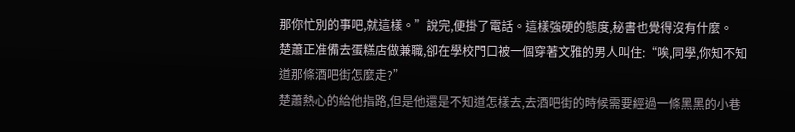那你忙別的事吧,就這樣。”說完,便掛了電話。這樣強硬的態度,秘書也覺得沒有什麼。
楚蕭正准備去蛋糕店做兼職,卻在學校門口被一個穿著文雅的男人叫住:“唉,同學,你知不知道那條酒吧街怎麼走?”
楚蕭熱心的給他指路,但是他還是不知道怎樣去,去酒吧街的時候需要經過一條黑黑的小巷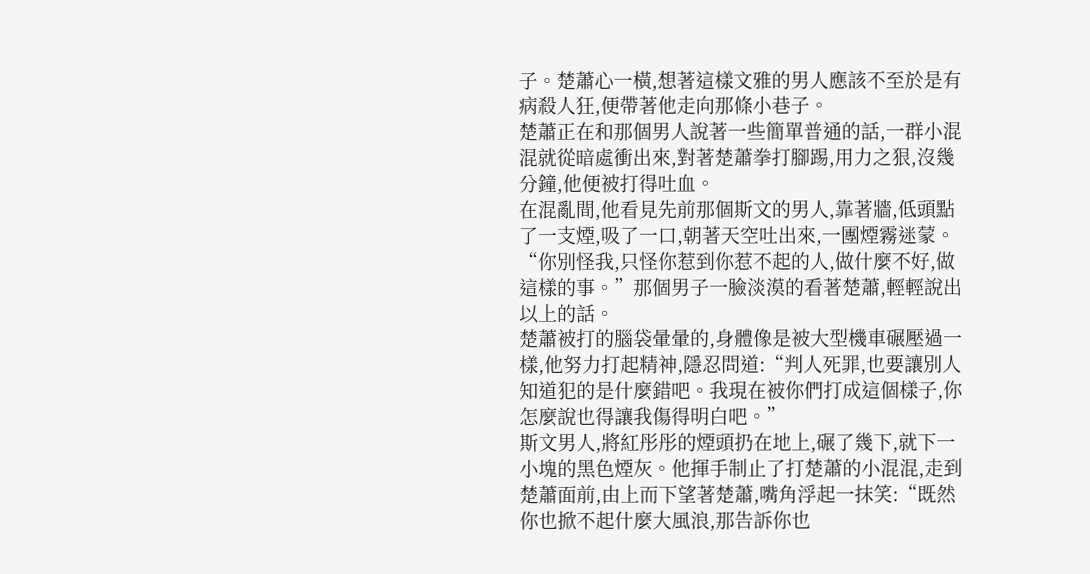子。楚蕭心一橫,想著這樣文雅的男人應該不至於是有病殺人狂,便帶著他走向那條小巷子。
楚蕭正在和那個男人說著一些簡單普通的話,一群小混混就從暗處衝出來,對著楚蕭拳打腳踢,用力之狠,沒幾分鐘,他便被打得吐血。
在混亂間,他看見先前那個斯文的男人,靠著牆,低頭點了一支煙,吸了一口,朝著天空吐出來,一團煙霧迷蒙。
“你別怪我,只怪你惹到你惹不起的人,做什麼不好,做這樣的事。”那個男子一臉淡漠的看著楚蕭,輕輕說出以上的話。
楚蕭被打的腦袋暈暈的,身體像是被大型機車碾壓過一樣,他努力打起精神,隱忍問道:“判人死罪,也要讓別人知道犯的是什麼錯吧。我現在被你們打成這個樣子,你怎麼說也得讓我傷得明白吧。”
斯文男人,將紅彤彤的煙頭扔在地上,碾了幾下,就下一小塊的黑色煙灰。他揮手制止了打楚蕭的小混混,走到楚蕭面前,由上而下望著楚蕭,嘴角浮起一抹笑:“既然你也掀不起什麼大風浪,那告訴你也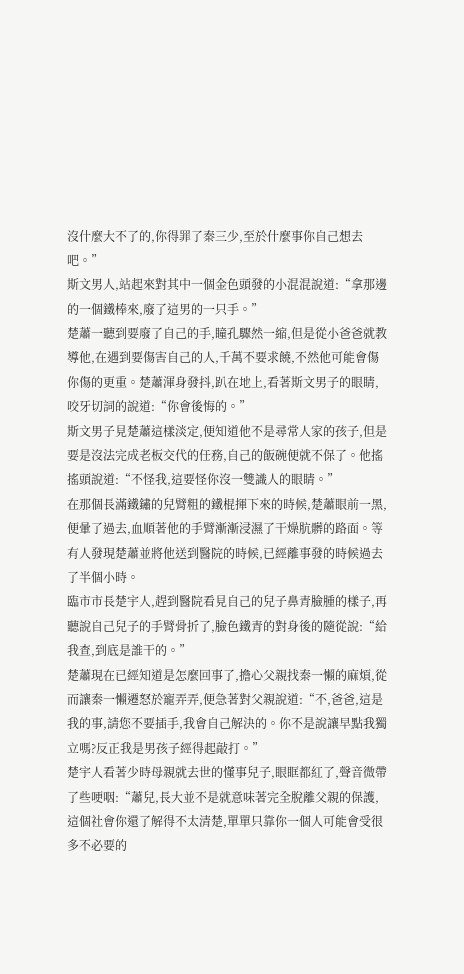沒什麼大不了的,你得罪了秦三少,至於什麼事你自己想去吧。”
斯文男人,站起來對其中一個金色頭發的小混混說道:“拿那邊的一個鐵棒來,廢了這男的一只手。”
楚蕭一聽到要廢了自己的手,瞳孔驟然一縮,但是從小爸爸就教導他,在遇到要傷害自己的人,千萬不要求饒,不然他可能會傷你傷的更重。楚蕭渾身發抖,趴在地上,看著斯文男子的眼睛,咬牙切詞的說道:“你會後悔的。”
斯文男子見楚蕭這樣淡定,便知道他不是尋常人家的孩子,但是要是沒法完成老板交代的任務,自己的飯碗便就不保了。他搖搖頭說道:“不怪我,這要怪你沒一雙識人的眼睛。”
在那個長滿鐵鏽的兒臂粗的鐵棍揮下來的時候,楚蕭眼前一黑,便暈了過去,血順著他的手臂漸漸浸濕了干燥肮髒的路面。等有人發現楚蕭並將他送到醫院的時候,已經離事發的時候過去了半個小時。
臨市市長楚宇人,趕到醫院看見自己的兒子鼻青臉腫的樣子,再聽說自己兒子的手臂骨折了,臉色鐵青的對身後的隨從說:“給我查,到底是誰干的。”
楚蕭現在已經知道是怎麼回事了,擔心父親找秦一懶的麻煩,從而讓秦一懶遷怒於寵弄弄,便急著對父親說道:“不,爸爸,這是我的事,請您不要插手,我會自己解決的。你不是說讓早點我獨立嗎?反正我是男孩子經得起敲打。”
楚宇人看著少時母親就去世的懂事兒子,眼眶都紅了,聲音微帶了些哽咽:“蕭兒,長大並不是就意味著完全脫離父親的保護,這個社會你還了解得不太清楚,單單只靠你一個人可能會受很多不必要的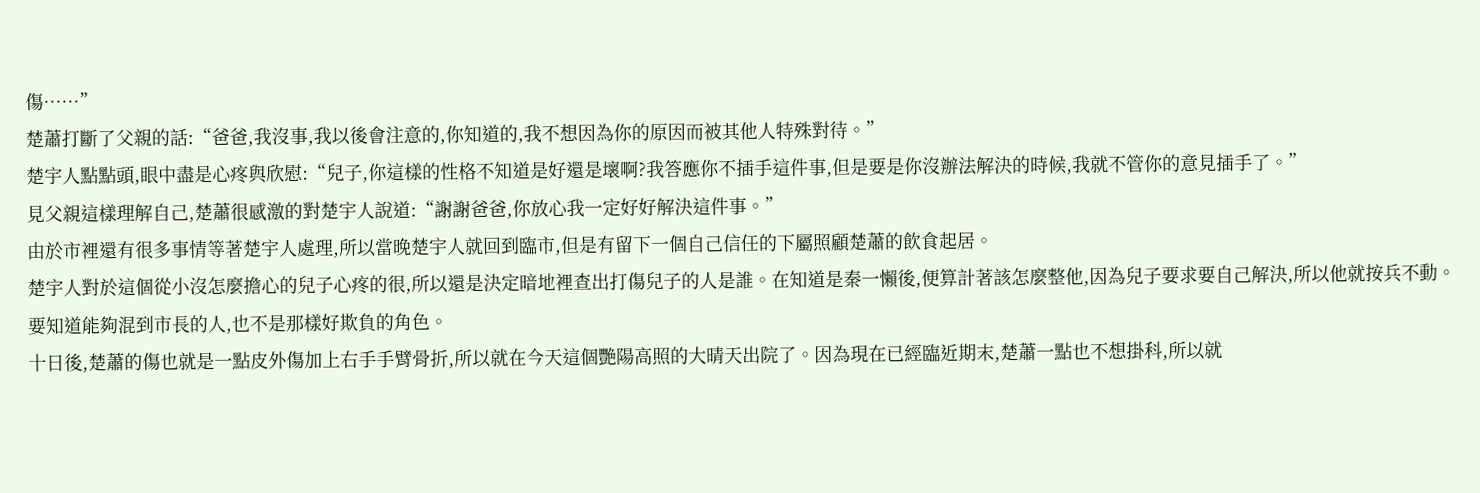傷……”
楚蕭打斷了父親的話:“爸爸,我沒事,我以後會注意的,你知道的,我不想因為你的原因而被其他人特殊對待。”
楚宇人點點頭,眼中盡是心疼與欣慰:“兒子,你這樣的性格不知道是好還是壞啊?我答應你不插手這件事,但是要是你沒辦法解決的時候,我就不管你的意見插手了。”
見父親這樣理解自己,楚蕭很感激的對楚宇人說道:“謝謝爸爸,你放心我一定好好解決這件事。”
由於市裡還有很多事情等著楚宇人處理,所以當晚楚宇人就回到臨市,但是有留下一個自己信任的下屬照顧楚蕭的飲食起居。
楚宇人對於這個從小沒怎麼擔心的兒子心疼的很,所以還是決定暗地裡查出打傷兒子的人是誰。在知道是秦一懶後,便算計著該怎麼整他,因為兒子要求要自己解決,所以他就按兵不動。要知道能夠混到市長的人,也不是那樣好欺負的角色。
十日後,楚蕭的傷也就是一點皮外傷加上右手手臂骨折,所以就在今天這個艷陽高照的大晴天出院了。因為現在已經臨近期末,楚蕭一點也不想掛科,所以就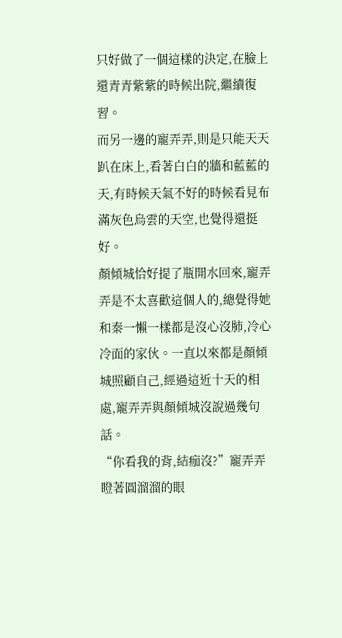只好做了一個這樣的決定,在臉上還青青紫紫的時候出院,繼續復習。
而另一邊的寵弄弄,則是只能天天趴在床上,看著白白的牆和藍藍的天,有時候天氣不好的時候看見布滿灰色烏雲的天空,也覺得還挺好。
顏傾城恰好提了瓶開水回來,寵弄弄是不太喜歡這個人的,總覺得她和秦一懶一樣都是沒心沒肺,冷心冷面的家伙。一直以來都是顏傾城照顧自己,經過這近十天的相處,寵弄弄與顏傾城沒說過幾句話。
“你看我的背,結痂沒?”寵弄弄瞪著圓溜溜的眼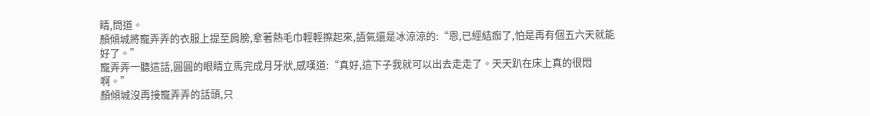睛,問道。
顏傾城將寵弄弄的衣服上提至肩膀,拿著熱毛巾輕輕擦起來,語氣還是冰涼涼的:“恩,已經結痂了,怕是再有個五六天就能好了。”
寵弄弄一聽這話,圓圓的眼睛立馬完成月牙狀,感嘆道:“真好,這下子我就可以出去走走了。天天趴在床上真的很悶啊。”
顏傾城沒再接寵弄弄的話頭,只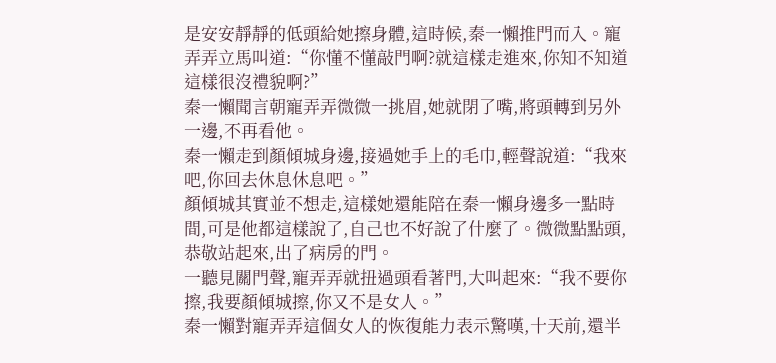是安安靜靜的低頭給她擦身體,這時候,秦一懶推門而入。寵弄弄立馬叫道:“你懂不懂敲門啊?就這樣走進來,你知不知道這樣很沒禮貌啊?”
秦一懶聞言朝寵弄弄微微一挑眉,她就閉了嘴,將頭轉到另外一邊,不再看他。
秦一懶走到顏傾城身邊,接過她手上的毛巾,輕聲說道:“我來吧,你回去休息休息吧。”
顏傾城其實並不想走,這樣她還能陪在秦一懶身邊多一點時間,可是他都這樣說了,自己也不好說了什麼了。微微點點頭,恭敬站起來,出了病房的門。
一聽見關門聲,寵弄弄就扭過頭看著門,大叫起來:“我不要你擦,我要顏傾城擦,你又不是女人。”
秦一懶對寵弄弄這個女人的恢復能力表示驚嘆,十天前,還半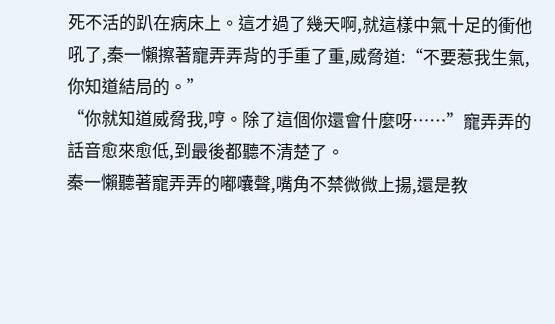死不活的趴在病床上。這才過了幾天啊,就這樣中氣十足的衝他吼了,秦一懶擦著寵弄弄背的手重了重,威脅道:“不要惹我生氣,你知道結局的。”
“你就知道威脅我,哼。除了這個你還會什麼呀……”寵弄弄的話音愈來愈低,到最後都聽不清楚了。
秦一懶聽著寵弄弄的嘟囔聲,嘴角不禁微微上揚,還是教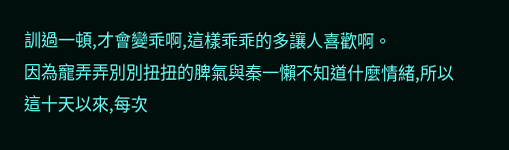訓過一頓,才會變乖啊,這樣乖乖的多讓人喜歡啊。
因為寵弄弄別別扭扭的脾氣與秦一懶不知道什麼情緒,所以這十天以來,每次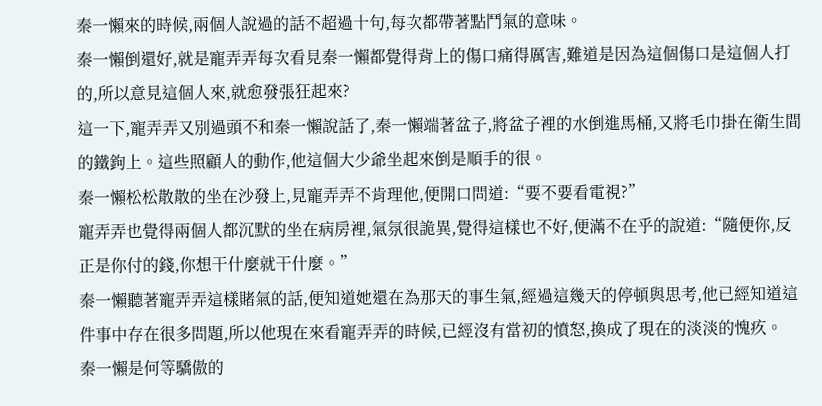秦一懶來的時候,兩個人說過的話不超過十句,每次都帶著點鬥氣的意味。
秦一懶倒還好,就是寵弄弄每次看見秦一懶都覺得背上的傷口痛得厲害,難道是因為這個傷口是這個人打的,所以意見這個人來,就愈發張狂起來?
這一下,寵弄弄又別過頭不和秦一懶說話了,秦一懶端著盆子,將盆子裡的水倒進馬桶,又將毛巾掛在衛生間的鐵鉤上。這些照顧人的動作,他這個大少爺坐起來倒是順手的很。
秦一懶松松散散的坐在沙發上,見寵弄弄不肯理他,便開口問道:“要不要看電視?”
寵弄弄也覺得兩個人都沉默的坐在病房裡,氣氛很詭異,覺得這樣也不好,便滿不在乎的說道:“隨便你,反正是你付的錢,你想干什麼就干什麼。”
秦一懶聽著寵弄弄這樣賭氣的話,便知道她還在為那天的事生氣,經過這幾天的停頓與思考,他已經知道這件事中存在很多問題,所以他現在來看寵弄弄的時候,已經沒有當初的憤怒,換成了現在的淡淡的愧疚。
秦一懶是何等驕傲的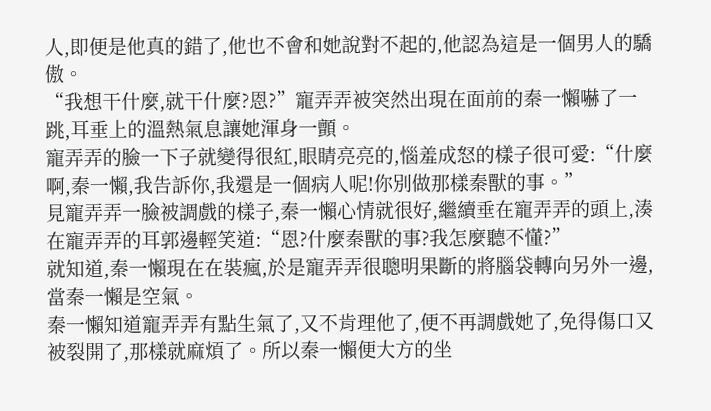人,即便是他真的錯了,他也不會和她說對不起的,他認為這是一個男人的驕傲。
“我想干什麼,就干什麼?恩?”寵弄弄被突然出現在面前的秦一懶嚇了一跳,耳垂上的溫熱氣息讓她渾身一顫。
寵弄弄的臉一下子就變得很紅,眼睛亮亮的,惱羞成怒的樣子很可愛:“什麼啊,秦一懶,我告訴你,我還是一個病人呢!你別做那樣秦獸的事。”
見寵弄弄一臉被調戲的樣子,秦一懶心情就很好,繼續垂在寵弄弄的頭上,湊在寵弄弄的耳郭邊輕笑道:“恩?什麼秦獸的事?我怎麼聽不懂?”
就知道,秦一懶現在在裝瘋,於是寵弄弄很聰明果斷的將腦袋轉向另外一邊,當秦一懶是空氣。
秦一懶知道寵弄弄有點生氣了,又不肯理他了,便不再調戲她了,免得傷口又被裂開了,那樣就麻煩了。所以秦一懶便大方的坐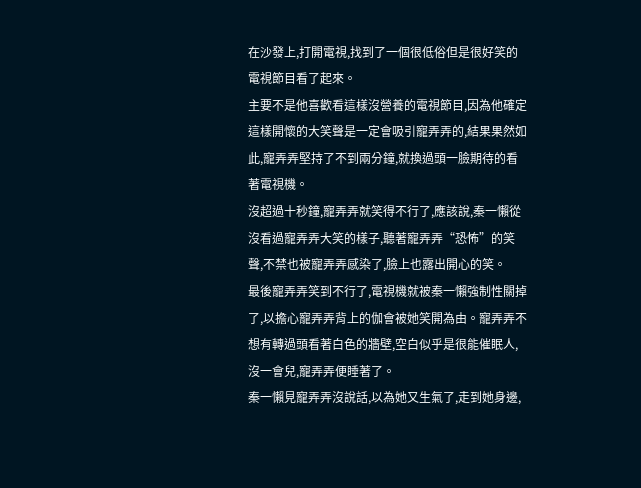在沙發上,打開電視,找到了一個很低俗但是很好笑的電視節目看了起來。
主要不是他喜歡看這樣沒營養的電視節目,因為他確定這樣開懷的大笑聲是一定會吸引寵弄弄的,結果果然如此,寵弄弄堅持了不到兩分鐘,就換過頭一臉期待的看著電視機。
沒超過十秒鐘,寵弄弄就笑得不行了,應該說,秦一懶從沒看過寵弄弄大笑的樣子,聽著寵弄弄“恐怖”的笑聲,不禁也被寵弄弄感染了,臉上也露出開心的笑。
最後寵弄弄笑到不行了,電視機就被秦一懶強制性關掉了,以擔心寵弄弄背上的伽會被她笑開為由。寵弄弄不想有轉過頭看著白色的牆壁,空白似乎是很能催眠人,沒一會兒,寵弄弄便睡著了。
秦一懶見寵弄弄沒說話,以為她又生氣了,走到她身邊,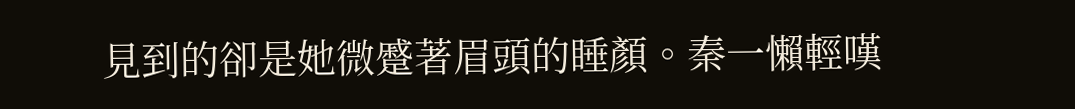見到的卻是她微蹙著眉頭的睡顏。秦一懶輕嘆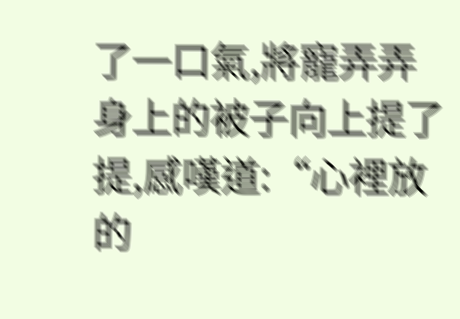了一口氣,將寵弄弄身上的被子向上提了提,感嘆道:“心裡放的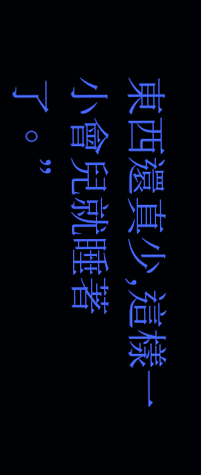東西還真少,這樣一小會兒就睡著了。”